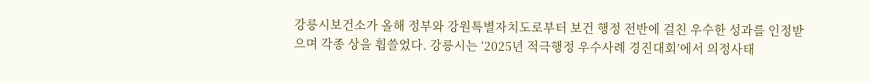강릉시보건소가 올해 정부와 강원특별자치도로부터 보건 행정 전반에 걸친 우수한 성과를 인정받으며 각종 상을 휩쓸었다. 강릉시는 ‘2025년 적극행정 우수사례 경진대회’에서 의정사태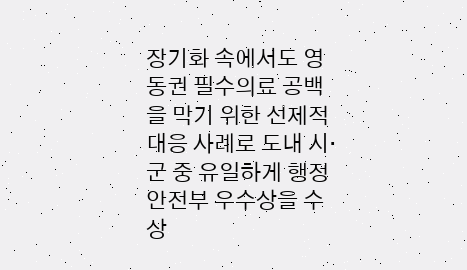장기화 속에서도 영동권 필수의료 공백을 막기 위한 선제적 대응 사례로 도내 시·군 중 유일하게 행정안전부 우수상을 수상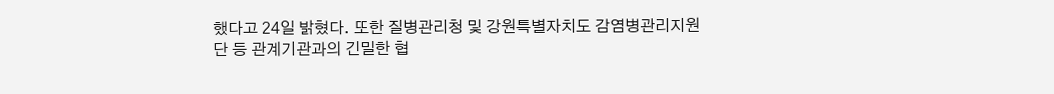했다고 24일 밝혔다. 또한 질병관리청 및 강원특별자치도 감염병관리지원단 등 관계기관과의 긴밀한 협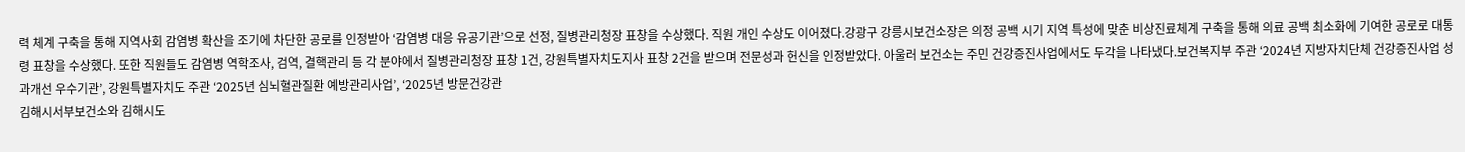력 체계 구축을 통해 지역사회 감염병 확산을 조기에 차단한 공로를 인정받아 ‘감염병 대응 유공기관’으로 선정, 질병관리청장 표창을 수상했다. 직원 개인 수상도 이어졌다.강광구 강릉시보건소장은 의정 공백 시기 지역 특성에 맞춘 비상진료체계 구축을 통해 의료 공백 최소화에 기여한 공로로 대통령 표창을 수상했다. 또한 직원들도 감염병 역학조사, 검역, 결핵관리 등 각 분야에서 질병관리청장 표창 1건, 강원특별자치도지사 표창 2건을 받으며 전문성과 헌신을 인정받았다. 아울러 보건소는 주민 건강증진사업에서도 두각을 나타냈다.보건복지부 주관 ‘2024년 지방자치단체 건강증진사업 성과개선 우수기관’, 강원특별자치도 주관 ‘2025년 심뇌혈관질환 예방관리사업’, ‘2025년 방문건강관
김해시서부보건소와 김해시도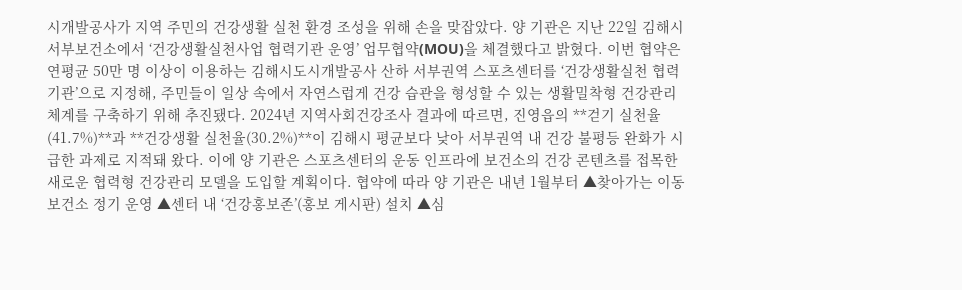시개발공사가 지역 주민의 건강생활 실천 환경 조성을 위해 손을 맞잡았다. 양 기관은 지난 22일 김해시서부보건소에서 ‘건강생활실천사업 협력기관 운영’ 업무협약(MOU)을 체결했다고 밝혔다. 이번 협약은 연평균 50만 명 이상이 이용하는 김해시도시개발공사 산하 서부권역 스포츠센터를 ‘건강생활실천 협력기관’으로 지정해, 주민들이 일상 속에서 자연스럽게 건강 습관을 형성할 수 있는 생활밀착형 건강관리 체계를 구축하기 위해 추진됐다. 2024년 지역사회건강조사 결과에 따르면, 진영읍의 **걷기 실천율(41.7%)**과 **건강생활 실천율(30.2%)**이 김해시 평균보다 낮아 서부권역 내 건강 불평등 완화가 시급한 과제로 지적돼 왔다. 이에 양 기관은 스포츠센터의 운동 인프라에 보건소의 건강 콘텐츠를 접목한 새로운 협력형 건강관리 모델을 도입할 계획이다. 협약에 따라 양 기관은 내년 1월부터 ▲찾아가는 이동보건소 정기 운영 ▲센터 내 ‘건강홍보존’(홍보 게시판) 설치 ▲심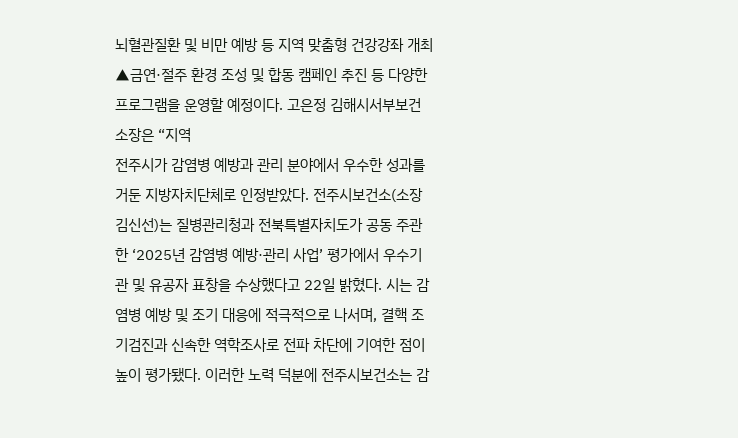뇌혈관질환 및 비만 예방 등 지역 맞춤형 건강강좌 개최 ▲금연·절주 환경 조성 및 합동 캠페인 추진 등 다양한 프로그램을 운영할 예정이다. 고은정 김해시서부보건소장은 “지역
전주시가 감염병 예방과 관리 분야에서 우수한 성과를 거둔 지방자치단체로 인정받았다. 전주시보건소(소장 김신선)는 질병관리청과 전북특별자치도가 공동 주관한 ‘2025년 감염병 예방·관리 사업’ 평가에서 우수기관 및 유공자 표창을 수상했다고 22일 밝혔다. 시는 감염병 예방 및 조기 대응에 적극적으로 나서며, 결핵 조기검진과 신속한 역학조사로 전파 차단에 기여한 점이 높이 평가됐다. 이러한 노력 덕분에 전주시보건소는 감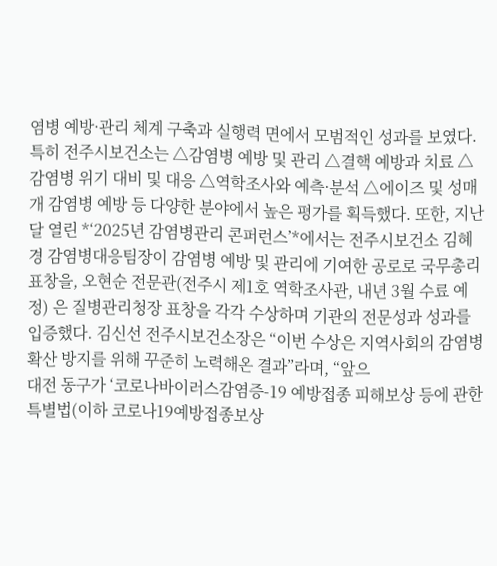염병 예방·관리 체계 구축과 실행력 면에서 모범적인 성과를 보였다. 특히 전주시보건소는 △감염병 예방 및 관리 △결핵 예방과 치료 △감염병 위기 대비 및 대응 △역학조사와 예측·분석 △에이즈 및 성매개 감염병 예방 등 다양한 분야에서 높은 평가를 획득했다. 또한, 지난달 열린 *‘2025년 감염병관리 콘퍼런스’*에서는 전주시보건소 김혜경 감염병대응팀장이 감염병 예방 및 관리에 기여한 공로로 국무총리 표창을, 오현순 전문관(전주시 제1호 역학조사관, 내년 3월 수료 예정) 은 질병관리청장 표창을 각각 수상하며 기관의 전문성과 성과를 입증했다. 김신선 전주시보건소장은 “이번 수상은 지역사회의 감염병 확산 방지를 위해 꾸준히 노력해온 결과”라며, “앞으
대전 동구가 ‘코로나바이러스감염증-19 예방접종 피해보상 등에 관한 특별법(이하 코로나19예방접종보상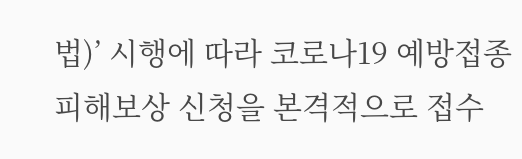법)’ 시행에 따라 코로나19 예방접종 피해보상 신청을 본격적으로 접수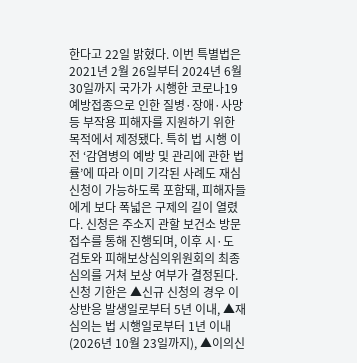한다고 22일 밝혔다. 이번 특별법은 2021년 2월 26일부터 2024년 6월 30일까지 국가가 시행한 코로나19 예방접종으로 인한 질병·장애·사망 등 부작용 피해자를 지원하기 위한 목적에서 제정됐다. 특히 법 시행 이전 ‘감염병의 예방 및 관리에 관한 법률’에 따라 이미 기각된 사례도 재심 신청이 가능하도록 포함돼, 피해자들에게 보다 폭넓은 구제의 길이 열렸다. 신청은 주소지 관할 보건소 방문 접수를 통해 진행되며, 이후 시·도 검토와 피해보상심의위원회의 최종 심의를 거쳐 보상 여부가 결정된다. 신청 기한은 ▲신규 신청의 경우 이상반응 발생일로부터 5년 이내, ▲재심의는 법 시행일로부터 1년 이내(2026년 10월 23일까지), ▲이의신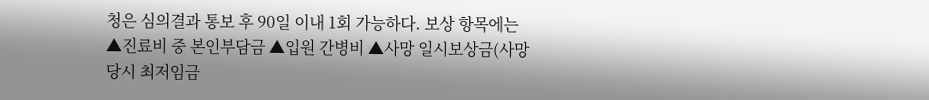청은 심의결과 통보 후 90일 이내 1회 가능하다. 보상 항목에는 ▲진료비 중 본인부담금 ▲입원 간병비 ▲사망 일시보상금(사망 당시 최저임금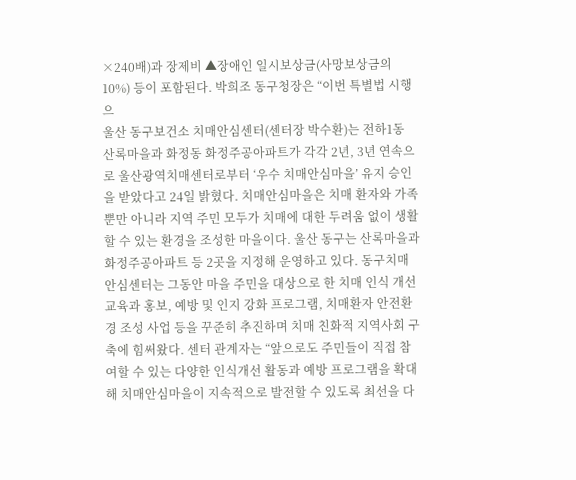×240배)과 장제비 ▲장애인 일시보상금(사망보상금의 10%) 등이 포함된다. 박희조 동구청장은 “이번 특별법 시행으
울산 동구보건소 치매안심센터(센터장 박수환)는 전하1동 산록마을과 화정동 화정주공아파트가 각각 2년, 3년 연속으로 울산광역치매센터로부터 ‘우수 치매안심마을’ 유지 승인을 받았다고 24일 밝혔다. 치매안심마을은 치매 환자와 가족뿐만 아니라 지역 주민 모두가 치매에 대한 두려움 없이 생활할 수 있는 환경을 조성한 마을이다. 울산 동구는 산록마을과 화정주공아파트 등 2곳을 지정해 운영하고 있다. 동구치매안심센터는 그동안 마을 주민을 대상으로 한 치매 인식 개선 교육과 홍보, 예방 및 인지 강화 프로그램, 치매환자 안전환경 조성 사업 등을 꾸준히 추진하며 치매 친화적 지역사회 구축에 힘써왔다. 센터 관계자는 “앞으로도 주민들이 직접 참여할 수 있는 다양한 인식개선 활동과 예방 프로그램을 확대해 치매안심마을이 지속적으로 발전할 수 있도록 최선을 다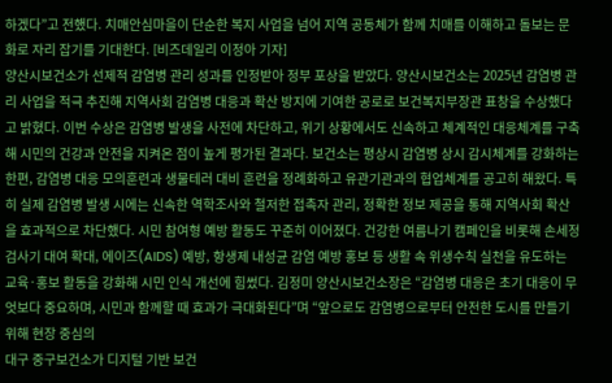하겠다”고 전했다. 치매안심마을이 단순한 복지 사업을 넘어 지역 공동체가 함께 치매를 이해하고 돌보는 문화로 자리 잡기를 기대한다. [비즈데일리 이정아 기자]
양산시보건소가 선제적 감염병 관리 성과를 인정받아 정부 포상을 받았다. 양산시보건소는 2025년 감염병 관리 사업을 적극 추진해 지역사회 감염병 대응과 확산 방지에 기여한 공로로 보건복지부장관 표창을 수상했다고 밝혔다. 이번 수상은 감염병 발생을 사전에 차단하고, 위기 상황에서도 신속하고 체계적인 대응체계를 구축해 시민의 건강과 안전을 지켜온 점이 높게 평가된 결과다. 보건소는 평상시 감염병 상시 감시체계를 강화하는 한편, 감염병 대응 모의훈련과 생물테러 대비 훈련을 정례화하고 유관기관과의 협업체계를 공고히 해왔다. 특히 실제 감염병 발생 시에는 신속한 역학조사와 철저한 접촉자 관리, 정확한 정보 제공을 통해 지역사회 확산을 효과적으로 차단했다. 시민 참여형 예방 활동도 꾸준히 이어졌다. 건강한 여름나기 캠페인을 비롯해 손세정검사기 대여 확대, 에이즈(AIDS) 예방, 항생제 내성균 감염 예방 홍보 등 생활 속 위생수칙 실천을 유도하는 교육·홍보 활동을 강화해 시민 인식 개선에 힘썼다. 김정미 양산시보건소장은 “감염병 대응은 초기 대응이 무엇보다 중요하며, 시민과 함께할 때 효과가 극대화된다”며 “앞으로도 감염병으로부터 안전한 도시를 만들기 위해 현장 중심의
대구 중구보건소가 디지털 기반 보건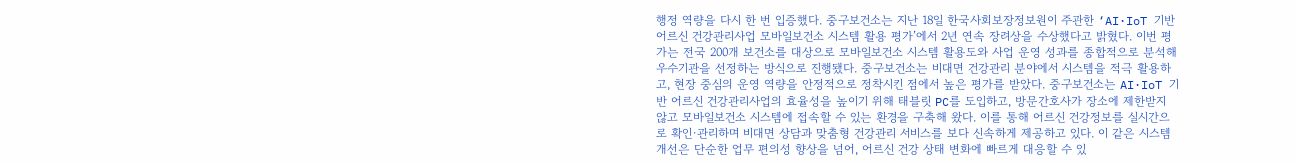행정 역량을 다시 한 번 입증했다. 중구보건소는 지난 18일 한국사회보장정보원이 주관한 ‘AI·IoT 기반 어르신 건강관리사업 모바일보건소 시스템 활용 평가’에서 2년 연속 장려상을 수상했다고 밝혔다. 이번 평가는 전국 200개 보건소를 대상으로 모바일보건소 시스템 활용도와 사업 운영 성과를 종합적으로 분석해 우수기관을 선정하는 방식으로 진행됐다. 중구보건소는 비대면 건강관리 분야에서 시스템을 적극 활용하고, 현장 중심의 운영 역량을 안정적으로 정착시킨 점에서 높은 평가를 받았다. 중구보건소는 AI·IoT 기반 어르신 건강관리사업의 효율성을 높이기 위해 태블릿 PC를 도입하고, 방문간호사가 장소에 제한받지 않고 모바일보건소 시스템에 접속할 수 있는 환경을 구축해 왔다. 이를 통해 어르신 건강정보를 실시간으로 확인·관리하며 비대면 상담과 맞춤형 건강관리 서비스를 보다 신속하게 제공하고 있다. 이 같은 시스템 개선은 단순한 업무 편의성 향상을 넘어, 어르신 건강 상태 변화에 빠르게 대응할 수 있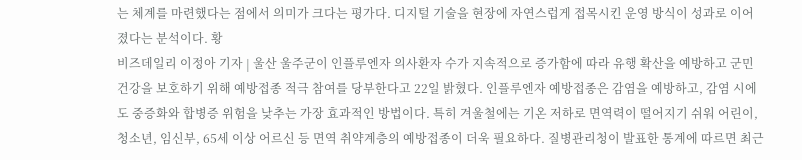는 체계를 마련했다는 점에서 의미가 크다는 평가다. 디지털 기술을 현장에 자연스럽게 접목시킨 운영 방식이 성과로 이어졌다는 분석이다. 황
비즈데일리 이정아 기자 | 울산 울주군이 인플루엔자 의사환자 수가 지속적으로 증가함에 따라 유행 확산을 예방하고 군민 건강을 보호하기 위해 예방접종 적극 참여를 당부한다고 22일 밝혔다. 인플루엔자 예방접종은 감염을 예방하고, 감염 시에도 중증화와 합병증 위험을 낮추는 가장 효과적인 방법이다. 특히 겨울철에는 기온 저하로 면역력이 떨어지기 쉬워 어린이, 청소년, 임신부, 65세 이상 어르신 등 면역 취약계층의 예방접종이 더욱 필요하다. 질병관리청이 발표한 통계에 따르면 최근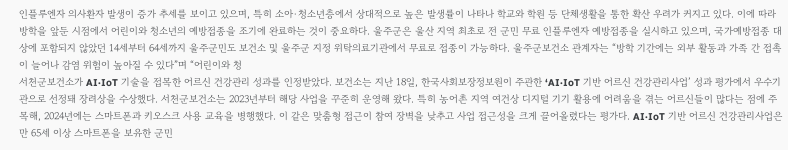인플루엔자 의사환자 발생이 증가 추세를 보이고 있으며, 특히 소아·청소년층에서 상대적으로 높은 발생률이 나타나 학교와 학원 등 단체생활을 통한 확산 우려가 커지고 있다. 이에 따라 방학을 앞둔 시점에서 어린이와 청소년의 예방접종을 조기에 완료하는 것이 중요하다. 울주군은 울산 지역 최초로 전 군민 무료 인플루엔자 예방접종을 실시하고 있으며, 국가예방접종 대상에 포함되지 않았던 14세부터 64세까지 울주군민도 보건소 및 울주군 지정 위탁의료기관에서 무료로 접종이 가능하다. 울주군보건소 관계자는 “방학 기간에는 외부 활동과 가족 간 접촉이 늘어나 감염 위험이 높아질 수 있다”며 “어린이와 청
서천군보건소가 AI·IoT 기술을 접목한 어르신 건강관리 성과를 인정받았다. 보건소는 지난 18일, 한국사회보장정보원이 주관한 ‘AI·IoT 기반 어르신 건강관리사업’ 성과 평가에서 우수기관으로 선정돼 장려상을 수상했다. 서천군보건소는 2023년부터 해당 사업을 꾸준히 운영해 왔다. 특히 농어촌 지역 여건상 디지털 기기 활용에 어려움을 겪는 어르신들이 많다는 점에 주목해, 2024년에는 스마트폰과 키오스크 사용 교육을 병행했다. 이 같은 맞춤형 접근이 참여 장벽을 낮추고 사업 접근성을 크게 끌어올렸다는 평가다. AI·IoT 기반 어르신 건강관리사업은 만 65세 이상 스마트폰을 보유한 군민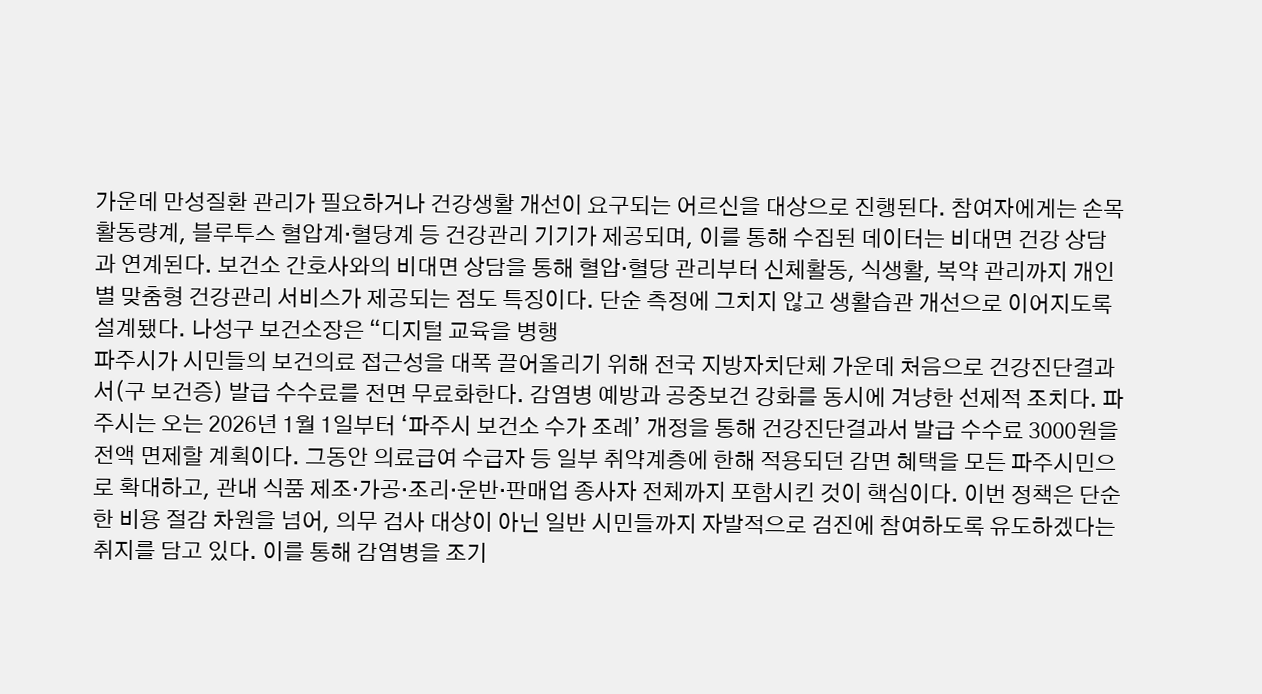가운데 만성질환 관리가 필요하거나 건강생활 개선이 요구되는 어르신을 대상으로 진행된다. 참여자에게는 손목 활동량계, 블루투스 혈압계·혈당계 등 건강관리 기기가 제공되며, 이를 통해 수집된 데이터는 비대면 건강 상담과 연계된다. 보건소 간호사와의 비대면 상담을 통해 혈압·혈당 관리부터 신체활동, 식생활, 복약 관리까지 개인별 맞춤형 건강관리 서비스가 제공되는 점도 특징이다. 단순 측정에 그치지 않고 생활습관 개선으로 이어지도록 설계됐다. 나성구 보건소장은 “디지털 교육을 병행
파주시가 시민들의 보건의료 접근성을 대폭 끌어올리기 위해 전국 지방자치단체 가운데 처음으로 건강진단결과서(구 보건증) 발급 수수료를 전면 무료화한다. 감염병 예방과 공중보건 강화를 동시에 겨냥한 선제적 조치다. 파주시는 오는 2026년 1월 1일부터 ‘파주시 보건소 수가 조례’ 개정을 통해 건강진단결과서 발급 수수료 3000원을 전액 면제할 계획이다. 그동안 의료급여 수급자 등 일부 취약계층에 한해 적용되던 감면 혜택을 모든 파주시민으로 확대하고, 관내 식품 제조·가공·조리·운반·판매업 종사자 전체까지 포함시킨 것이 핵심이다. 이번 정책은 단순한 비용 절감 차원을 넘어, 의무 검사 대상이 아닌 일반 시민들까지 자발적으로 검진에 참여하도록 유도하겠다는 취지를 담고 있다. 이를 통해 감염병을 조기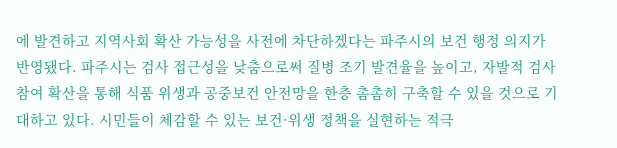에 발견하고 지역사회 확산 가능성을 사전에 차단하겠다는 파주시의 보건 행정 의지가 반영됐다. 파주시는 검사 접근성을 낮춤으로써 질병 조기 발견율을 높이고, 자발적 검사 참여 확산을 통해 식품 위생과 공중보건 안전망을 한층 촘촘히 구축할 수 있을 것으로 기대하고 있다. 시민들이 체감할 수 있는 보건·위생 정책을 실현하는 적극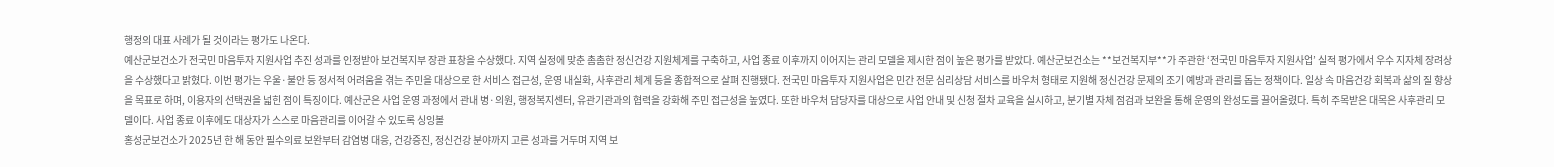행정의 대표 사례가 될 것이라는 평가도 나온다.
예산군보건소가 전국민 마음투자 지원사업 추진 성과를 인정받아 보건복지부 장관 표창을 수상했다. 지역 실정에 맞춘 촘촘한 정신건강 지원체계를 구축하고, 사업 종료 이후까지 이어지는 관리 모델을 제시한 점이 높은 평가를 받았다. 예산군보건소는 **보건복지부**가 주관한 ‘전국민 마음투자 지원사업’ 실적 평가에서 우수 지자체 장려상을 수상했다고 밝혔다. 이번 평가는 우울·불안 등 정서적 어려움을 겪는 주민을 대상으로 한 서비스 접근성, 운영 내실화, 사후관리 체계 등을 종합적으로 살펴 진행됐다. 전국민 마음투자 지원사업은 민간 전문 심리상담 서비스를 바우처 형태로 지원해 정신건강 문제의 조기 예방과 관리를 돕는 정책이다. 일상 속 마음건강 회복과 삶의 질 향상을 목표로 하며, 이용자의 선택권을 넓힌 점이 특징이다. 예산군은 사업 운영 과정에서 관내 병·의원, 행정복지센터, 유관기관과의 협력을 강화해 주민 접근성을 높였다. 또한 바우처 담당자를 대상으로 사업 안내 및 신청 절차 교육을 실시하고, 분기별 자체 점검과 보완을 통해 운영의 완성도를 끌어올렸다. 특히 주목받은 대목은 사후관리 모델이다. 사업 종료 이후에도 대상자가 스스로 마음관리를 이어갈 수 있도록 싱잉볼
홍성군보건소가 2025년 한 해 동안 필수의료 보완부터 감염병 대응, 건강증진, 정신건강 분야까지 고른 성과를 거두며 지역 보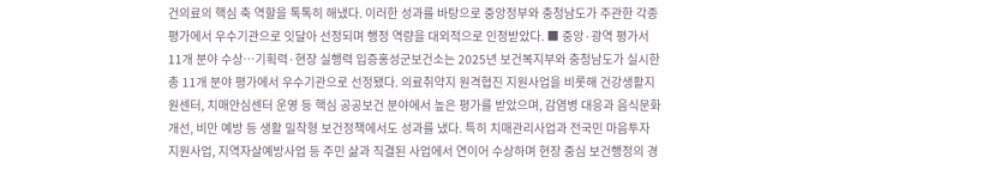건의료의 핵심 축 역할을 톡톡히 해냈다. 이러한 성과를 바탕으로 중앙정부와 충청남도가 주관한 각종 평가에서 우수기관으로 잇달아 선정되며 행정 역량을 대외적으로 인정받았다. ■ 중앙·광역 평가서 11개 분야 수상…기획력·현장 실행력 입증홍성군보건소는 2025년 보건복지부와 충청남도가 실시한 총 11개 분야 평가에서 우수기관으로 선정됐다. 의료취약지 원격협진 지원사업을 비롯해 건강생활지원센터, 치매안심센터 운영 등 핵심 공공보건 분야에서 높은 평가를 받았으며, 감염병 대응과 음식문화 개선, 비만 예방 등 생활 밀착형 보건정책에서도 성과를 냈다. 특히 치매관리사업과 전국민 마음투자 지원사업, 지역자살예방사업 등 주민 삶과 직결된 사업에서 연이어 수상하며 현장 중심 보건행정의 경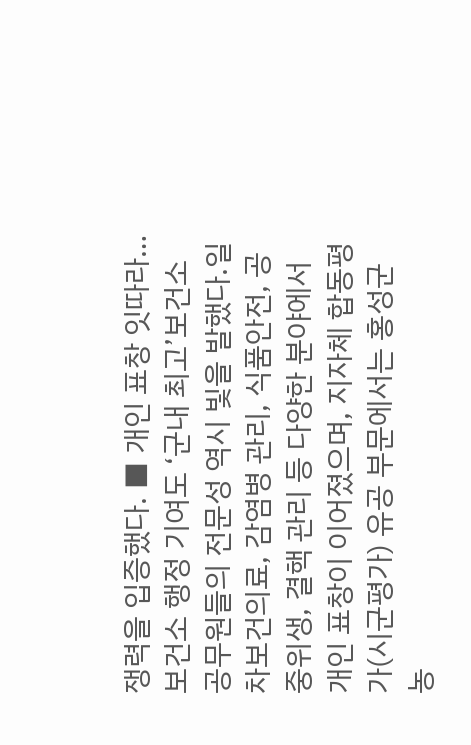쟁력을 입증했다. ■ 개인 표창 잇따라…보건소 행정 기여도 ‘군내 최고’보건소 공무원들의 전문성 역시 빛을 발했다.일차보건의료, 감염병 관리, 식품안전, 공중위생, 결핵 관리 등 다양한 분야에서 개인 표창이 이어졌으며, 지자체 합동평가(시군평가) 유공 부문에서는 홍성군
농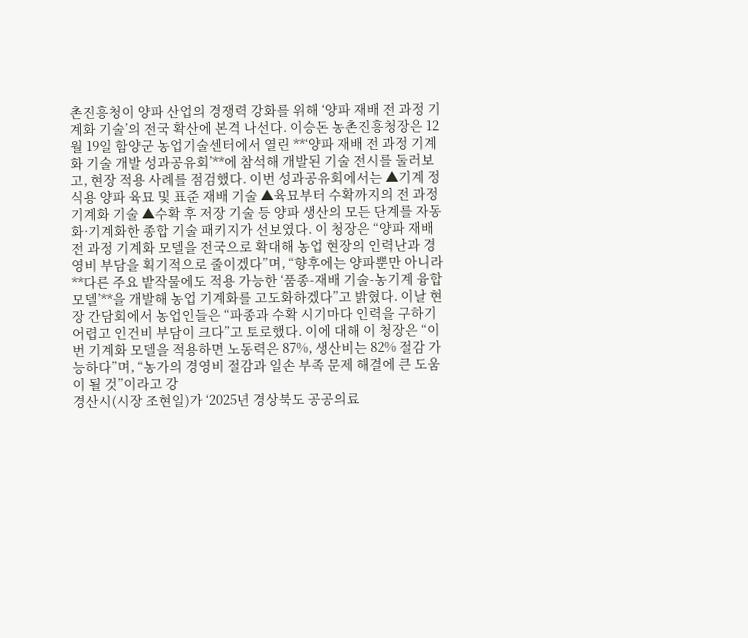촌진흥청이 양파 산업의 경쟁력 강화를 위해 ‘양파 재배 전 과정 기계화 기술’의 전국 확산에 본격 나선다. 이승돈 농촌진흥청장은 12월 19일 함양군 농업기술센터에서 열린 **‘양파 재배 전 과정 기계화 기술 개발 성과공유회’**에 참석해 개발된 기술 전시를 둘러보고, 현장 적용 사례를 점검했다. 이번 성과공유회에서는 ▲기계 정식용 양파 육묘 및 표준 재배 기술 ▲육묘부터 수확까지의 전 과정 기계화 기술 ▲수확 후 저장 기술 등 양파 생산의 모든 단계를 자동화·기계화한 종합 기술 패키지가 선보였다. 이 청장은 “양파 재배 전 과정 기계화 모델을 전국으로 확대해 농업 현장의 인력난과 경영비 부담을 획기적으로 줄이겠다”며, “향후에는 양파뿐만 아니라 **다른 주요 밭작물에도 적용 가능한 ‘품종-재배 기술-농기계 융합 모델’**을 개발해 농업 기계화를 고도화하겠다”고 밝혔다. 이날 현장 간담회에서 농업인들은 “파종과 수확 시기마다 인력을 구하기 어렵고 인건비 부담이 크다”고 토로했다. 이에 대해 이 청장은 “이번 기계화 모델을 적용하면 노동력은 87%, 생산비는 82% 절감 가능하다”며, “농가의 경영비 절감과 일손 부족 문제 해결에 큰 도움이 될 것”이라고 강
경산시(시장 조현일)가 ‘2025년 경상북도 공공의료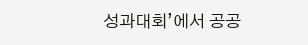성과대회’에서 공공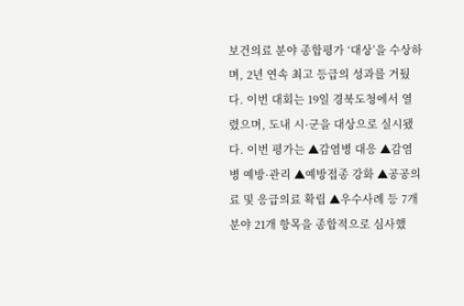보건의료 분야 종합평가 ‘대상’을 수상하며, 2년 연속 최고 등급의 성과를 거뒀다. 이번 대회는 19일 경북도청에서 열렸으며, 도내 시·군을 대상으로 실시됐다. 이번 평가는 ▲감염병 대응 ▲감염병 예방·관리 ▲예방접종 강화 ▲공공의료 및 응급의료 확립 ▲우수사례 등 7개 분야 21개 항목을 종합적으로 심사했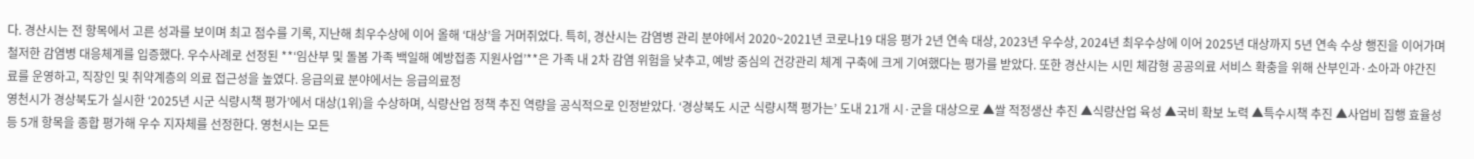다. 경산시는 전 항목에서 고른 성과를 보이며 최고 점수를 기록, 지난해 최우수상에 이어 올해 ‘대상’을 거머쥐었다. 특히, 경산시는 감염병 관리 분야에서 2020~2021년 코로나19 대응 평가 2년 연속 대상, 2023년 우수상, 2024년 최우수상에 이어 2025년 대상까지 5년 연속 수상 행진을 이어가며 철저한 감염병 대응체계를 입증했다. 우수사례로 선정된 **‘임산부 및 돌봄 가족 백일해 예방접종 지원사업’**은 가족 내 2차 감염 위험을 낮추고, 예방 중심의 건강관리 체계 구축에 크게 기여했다는 평가를 받았다. 또한 경산시는 시민 체감형 공공의료 서비스 확충을 위해 산부인과·소아과 야간진료를 운영하고, 직장인 및 취약계층의 의료 접근성을 높였다. 응급의료 분야에서는 응급의료정
영천시가 경상북도가 실시한 ‘2025년 시군 식량시책 평가’에서 대상(1위)을 수상하며, 식량산업 정책 추진 역량을 공식적으로 인정받았다. ‘경상북도 시군 식량시책 평가는’ 도내 21개 시·군을 대상으로 ▲쌀 적정생산 추진 ▲식량산업 육성 ▲국비 확보 노력 ▲특수시책 추진 ▲사업비 집행 효율성 등 5개 항목을 종합 평가해 우수 지자체를 선정한다. 영천시는 모든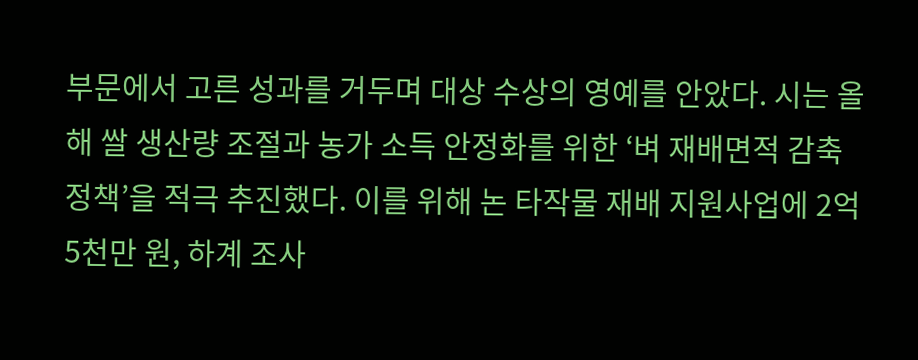부문에서 고른 성과를 거두며 대상 수상의 영예를 안았다. 시는 올해 쌀 생산량 조절과 농가 소득 안정화를 위한 ‘벼 재배면적 감축 정책’을 적극 추진했다. 이를 위해 논 타작물 재배 지원사업에 2억 5천만 원, 하계 조사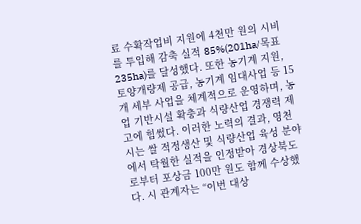료 수확작업비 지원에 4천만 원의 시비를 투입해 감축 실적 85%(201ha/목표 235ha)를 달성했다. 또한 농기계 지원, 토양개량제 공급, 농기계 임대사업 등 15개 세부 사업을 체계적으로 운영하며, 농업 기반시설 확충과 식량산업 경쟁력 제고에 힘썼다. 이러한 노력의 결과, 영천시는 쌀 적정생산 및 식량산업 육성 분야에서 탁월한 실적을 인정받아 경상북도로부터 포상금 100만 원도 함께 수상했다. 시 관계자는 “이번 대상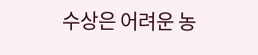수상은 어려운 농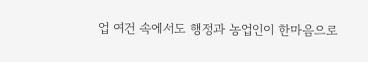업 여건 속에서도 행정과 농업인이 한마음으로